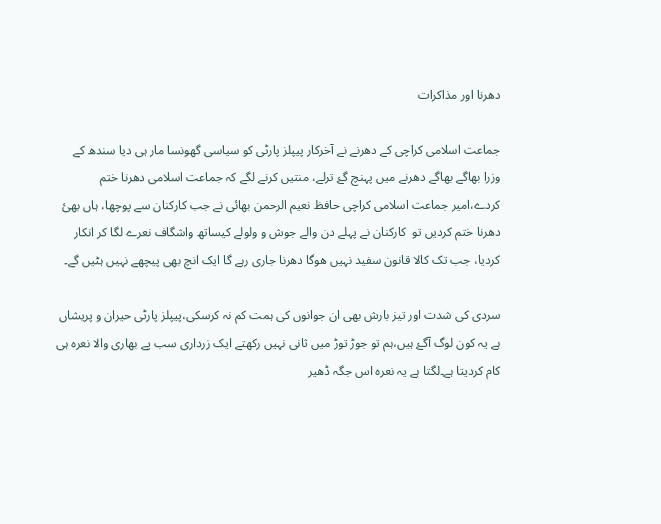دھرنا اور مذاکرات

جماعت اسلامی کراچی کے دھرنے نے آخرکار پیپلز پارٹی کو سیاسی گھونسا مار ہی دیا سندھ کے وزرا بھاگے بھاگے دھرنے میں پہنچ گۓ ترلے، منتیں کرنے لگے کہ جماعت اسلامی دھرنا ختم کردے،امیر جماعت اسلامی کراچی حافظ نعیم الرحمن بھائی نے جب کارکنان سے پوچھا، ہاں بھئ دھرنا ختم کردیں تو  کارکنان نے پہلے دن والے جوش و ولولے کیساتھ واشگاف نعرے لگا کر انکار کردیا، جب تک کالا قانون سفید نہیں ھوگا دھرنا جاری رہے گا ایک انچ بھی پیچھے نہیں ہٹیں گے۔

سردی کی شدت اور تیز بارش بھی ان جوانوں کی ہمت کم نہ کرسکی،پیپلز پارٹی حیران و پریشاں ہے یہ کون لوگ آگۓ ہیں،ہم تو جوڑ توڑ میں ثانی نہیں رکھتے ایک زرداری سب پے بھاری والا نعرہ ہی کام کردیتا ہے۔لگتا ہے یہ نعرہ اس جگہ ڈھیر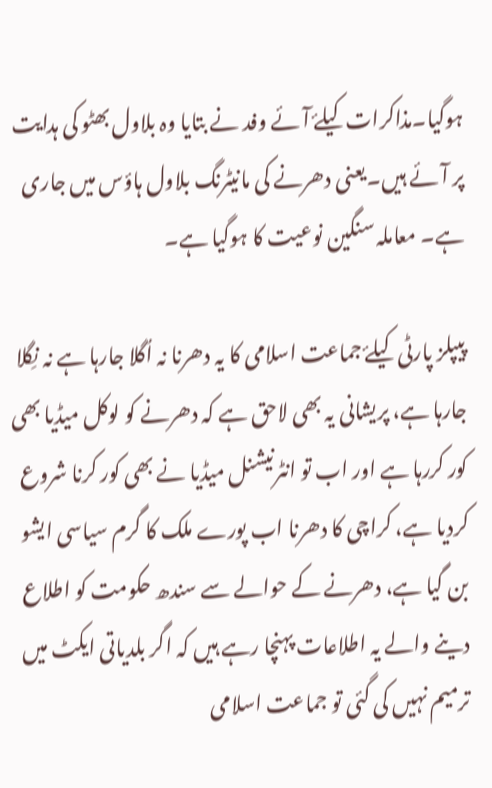ہوگیا۔مذاکرات کیلۓ آئے وفد نے بتایا وہ بلاول بھٹو کی ہدایت پر آئے ہیں۔یعنی دھرنے کی مانیٹرنگ بلاول ہاؤس میں جاری ہے۔ معاملہ سنگین نوعیت کا ہوگیا ہے۔

پیپلز پارٹی کیلۓ جماعت اسلامی کا یہ دھرنا نہ اُگلا جارہا ہے نہ نِگلا جارہا ہے، پریشانی یہ بھی لاحق ہے کہ دھرنے کو لوکل میڈیا بھی کور کررہا ہے اور اب تو انٹرنیشنل میڈیا نے بھی کور کرنا شروع کردیا ہے، کراچی کا دھرنا اب پورے ملک کا گرم سیاسی ایشو بن گیا ہے، دھرنے کے حوالے سے سندھ حکومت کو اطلاع دینے والے یہ اطلاعات پہنچا رہے ہیں کہ اگر بلدیاتی ایکٹ میں ترمیم نہیں کی گئی تو جماعت اسلامی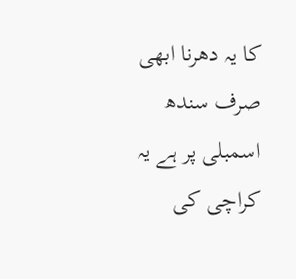کا یہ دھرنا ابھی صرف سندھ اسمبلی پر ہے یہ کراچی کی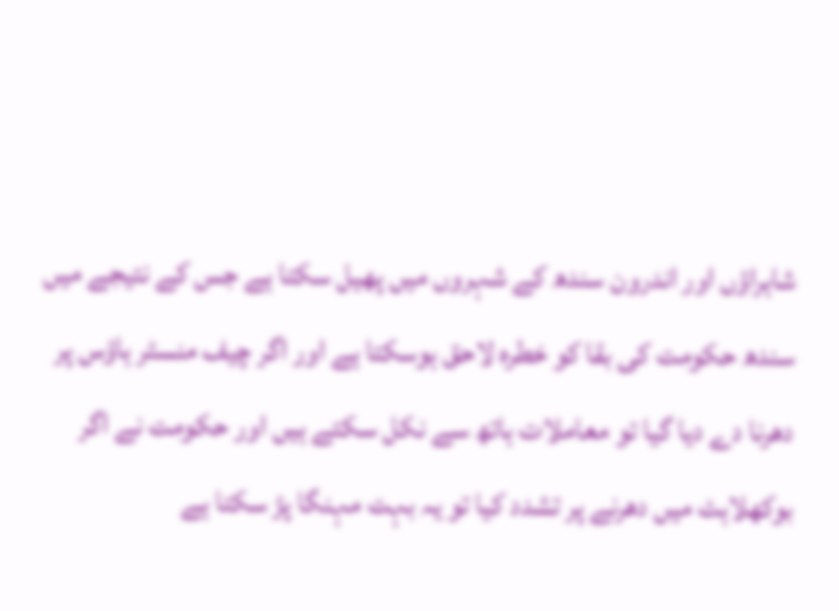شاہراؤں اور اندرون سندھ کے شہروں میں پھیل سکتا ہے جس کے نتیجے میں سندھ حکومت کی بقا کو خطرہ لاحق ہوسکتا ہے اور اگر چیف منسٹر ہاؤس پر دھرنا دے دیا گیا تو معاملات ہاتھ سے نکل سکتے ہیں اور حکومت نے اگر بوکھلاہٹ میں دھرنے پر تشدد کیا تو یہ بہت مہنگا پڑ سکتا ہے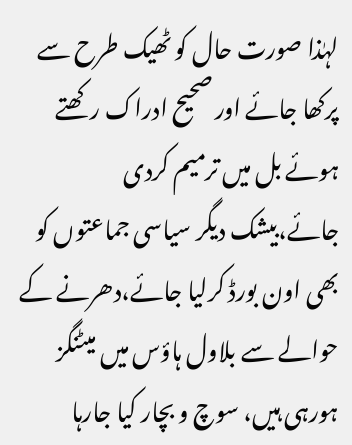لہٰذا صورت حال کو ٹھیک طرح سے پرکھا جائے اور صحیح ادراک رکھتے ہوئے بل میں ترمیم کردی جائے،بیشک دیگر سیاسی جماعتوں کو بھی اون بورڈ کرلیا جائے،دھرنے کے حوالے سے بلاول ہاؤس میں میٹنگز ہورہی ہیں، سوچ و بچار کیا جارہا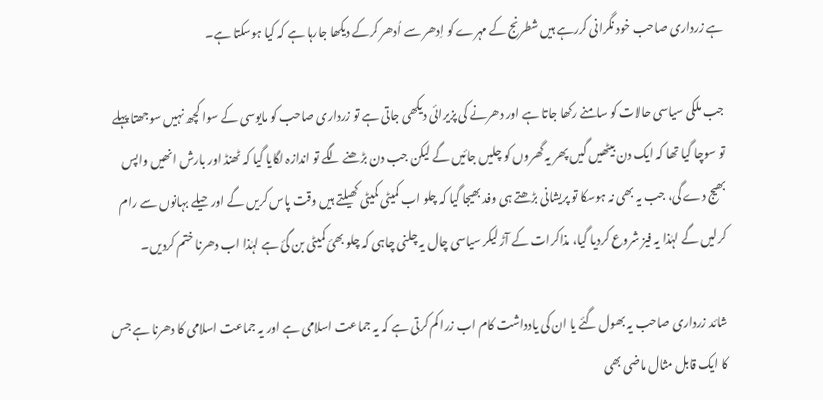ہے زرداری صاحب خود نگرانی کررہے ہیں شطرنج کے مہرے کو اِدھر سے اُدھر کرکے دیکھا جارہا ہے کہ کیا ہوسکتا ہے۔

جب ملکی سیاسی حالات کو سامنے رکھا جاتا ہے اور دھرنے کی پزیرائی دیکھی جاتی ہے تو زرداری صاحب کو مایوسی کے سوا کچھ نہیں سوجھتا پہلے تو سوچا گیا تھا کہ ایک دن بیٹھیں گیں پھر یہ گھروں کو چلیں جائیں گے لیکن جب دن بڑھنے لگے تو اندازہ لگایا گیا کہ ٹھنڈ اور بارش انھیں واپس بھیج دے گی، جب یہ بھی نہ ہوسکا تو پریشانی بڑھتے ہی وفد بھیجا گیا کہ چلو اب کمیٹی کمیٹی کھیلتے ہیں وقت پاس کریں گے اور حیلے بہانوں سے رام کرلیں گے لہٰذا یہ فیز شروع کردیا گیا، مذاکرات کے آڑ لیکر سیاسی چال یہ چلنی چاہی کہ چلو بھئ کمیٹی بن گئ ہے لہٰذا اب دھرنا ختم کردیں۔

شائد زرداری صاحب یہ بھول گئے یا ان کی یادداشت کام اب زرا کم کرتی ہے کہ یہ جماعت اسلامی ہے اور یہ جماعت اسلامی کا دھرنا ہے جس کا ایک قابل مثال ماضی بھی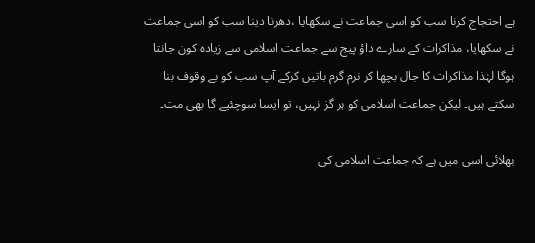ہے احتجاج کرنا سب کو اسی جماعت نے سکھایا ،دھرنا دینا سب کو اسی جماعت نے سکھایا، مذاکرات کے سارے داؤ پیج سے جماعت اسلامی سے زیادہ کون جانتا ہوگا لہٰذا مذاکرات کا جال بچھا کر نرم گرم باتیں کرکے آپ سب کو بے وقوف بنا سکتے ہیں۔ لیکن جماعت اسلامی کو ہر گز نہیں، تو ایسا سوچئیے گا بھی مت۔

بھلائی اسی میں ہے کہ جماعت اسلامی کی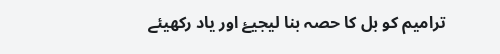ترامیم کو بل کا حصہ بنا لیجیۓ اور یاد رکھیئے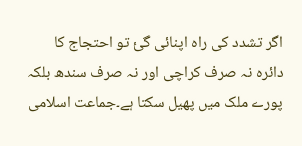اگر تشدد کی راہ اپنائی گئ تو احتجاج کا دائرہ نہ صرف کراچی اور نہ صرف سندھ بلکہ پورے ملک میں پھیل سکتا ہے۔جماعت اسلامی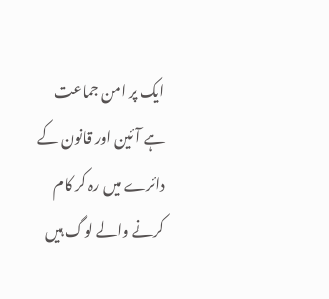ایک پر امن جماعت ہے آئین اور قانون کے دائرے میں رہ کر کام کرنے والے لوگ ہیں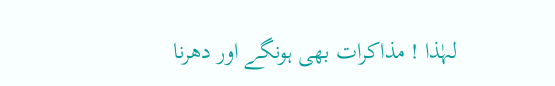لہٰذا ! مذاکرات بھی ہونگے اور دھرنا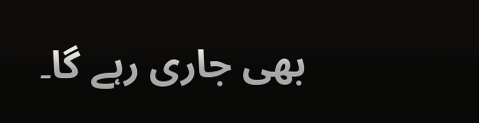بھی جاری رہے گا۔